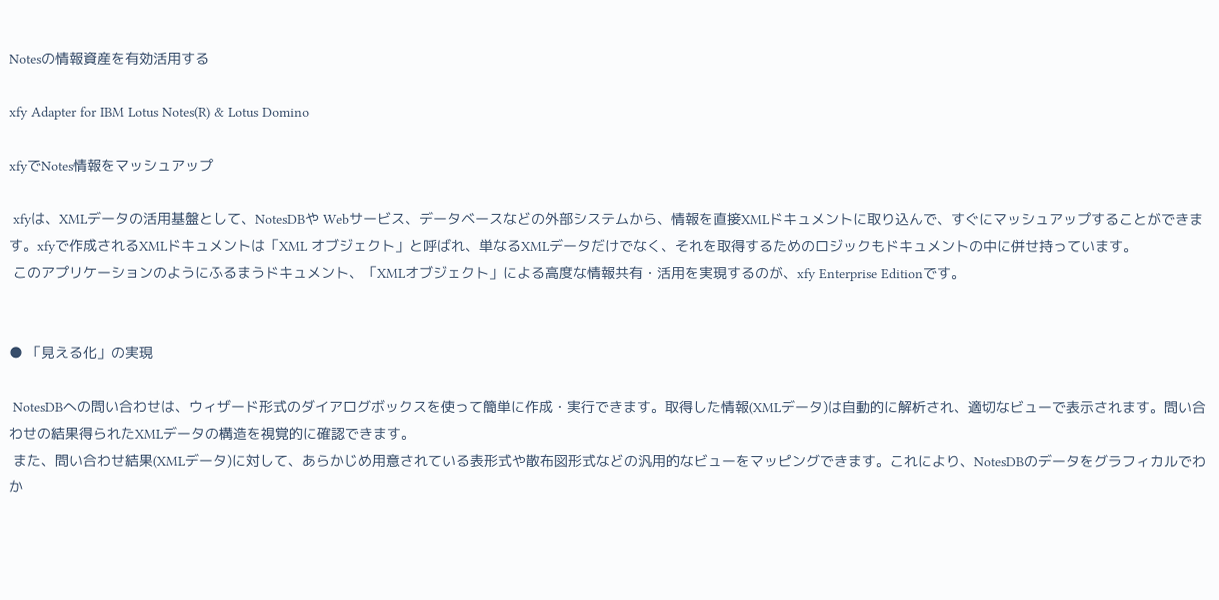Notesの情報資産を有効活用する

xfy Adapter for IBM Lotus Notes(R) & Lotus Domino

xfyでNotes情報をマッシュアップ

 xfyは、XMLデータの活用基盤として、NotesDBや Webサービス、データベースなどの外部システムから、情報を直接XMLドキュメントに取り込んで、すぐにマッシュアップすることができます。xfyで作成されるXMLドキュメントは「XML オブジェクト」と呼ばれ、単なるXMLデータだけでなく、それを取得するためのロジックもドキュメントの中に併せ持っています。
 このアプリケーションのようにふるまうドキュメント、「XMLオブジェクト」による高度な情報共有・活用を実現するのが、xfy Enterprise Editionです。


● 「見える化」の実現

 NotesDBへの問い合わせは、ウィザード形式のダイアログボックスを使って簡単に作成・実行できます。取得した情報(XMLデータ)は自動的に解析され、適切なビューで表示されます。問い合わせの結果得られたXMLデータの構造を視覚的に確認できます。
 また、問い合わせ結果(XMLデータ)に対して、あらかじめ用意されている表形式や散布図形式などの汎用的なビューをマッピングできます。これにより、NotesDBのデータをグラフィカルでわか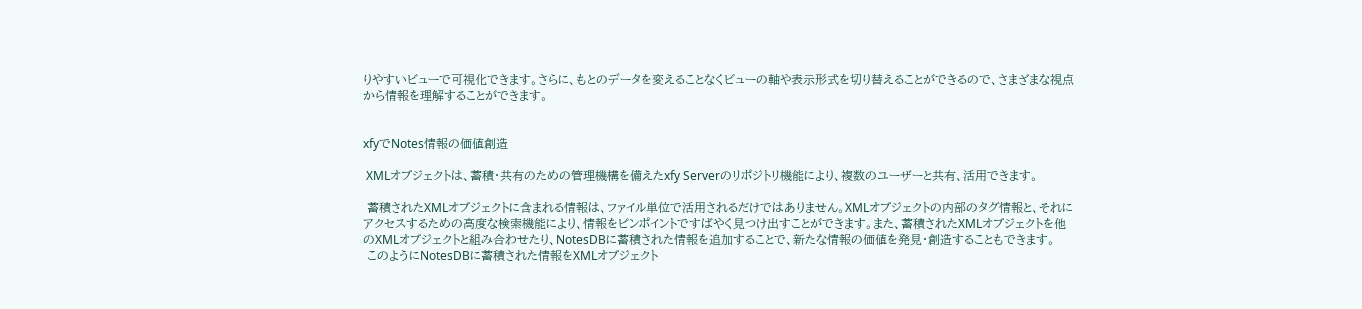りやすいビューで可視化できます。さらに、もとのデータを変えることなくビューの軸や表示形式を切り替えることができるので、さまざまな視点から情報を理解することができます。


xfyでNotes情報の価値創造

 XMLオブジェクトは、蓄積・共有のための管理機構を備えたxfy Serverのリポジトリ機能により、複数のユーザーと共有、活用できます。

 蓄積されたXMLオブジェクトに含まれる情報は、ファイル単位で活用されるだけではありません。XMLオブジェクトの内部のタグ情報と、それにアクセスするための高度な検索機能により、情報をピンポイントですばやく見つけ出すことができます。また、蓄積されたXMLオブジェクトを他のXMLオブジェクトと組み合わせたり、NotesDBに蓄積された情報を追加することで、新たな情報の価値を発見・創造することもできます。
 このようにNotesDBに蓄積された情報をXMLオブジェクト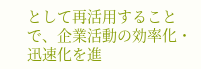として再活用することで、企業活動の効率化・迅速化を進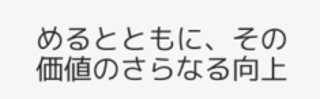めるとともに、その価値のさらなる向上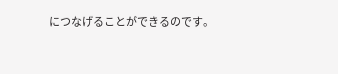につなげることができるのです。